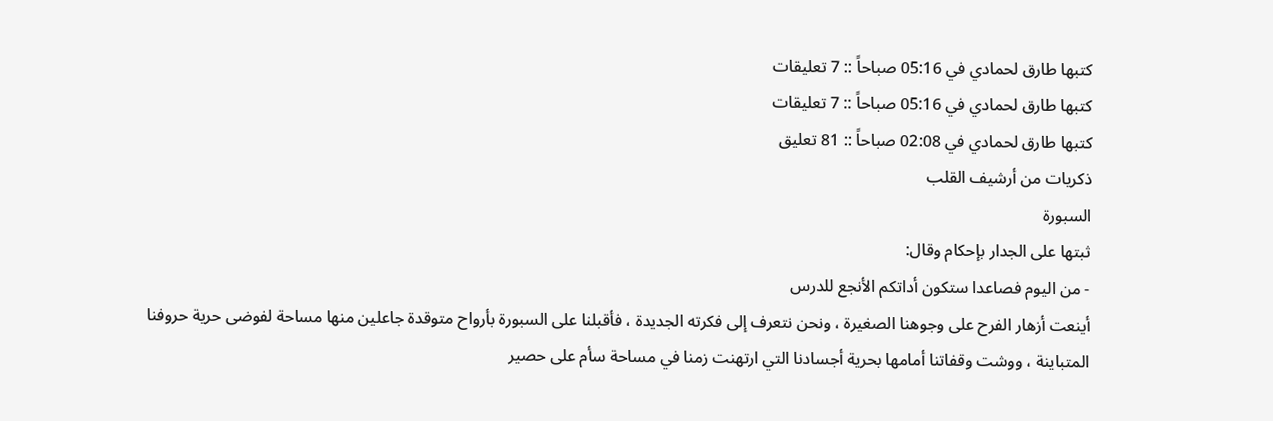كتبها طارق لحمادي في 05:16 صباحاً :: 7 تعليقات
كتبها طارق لحمادي في 05:16 صباحاً :: 7 تعليقات
كتبها طارق لحمادي في 02:08 صباحاً :: 81 تعليق
ذكريات من أرشيف القلب
السبورة
ثبتها على الجدار بإحكام وقال:
- من اليوم فصاعدا ستكون أداتكم الأنجع للدرس
أينعت أزهار الفرح على وجوهنا الصغيرة ، ونحن نتعرف إلى فكرته الجديدة ، فأقبلنا على السبورة بأرواح متوقدة جاعلين منها مساحة لفوضى حرية حروفنا المتباينة ، ووشت وقفاتنا أمامها بحرية أجسادنا التي ارتهنت زمنا في مساحة سأم على حصير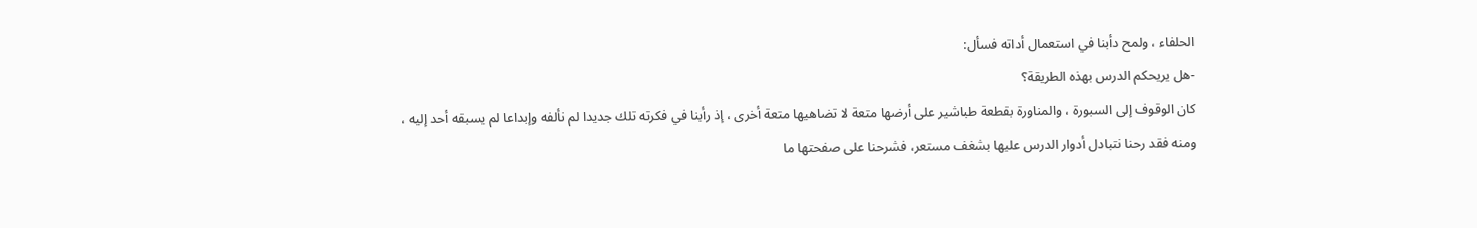الحلفاء ، ولمح دأبنا في استعمال أداته فسأل:
-هل يريحكم الدرس بهذه الطريقة؟
كان الوقوف إلى السبورة ، والمناورة بقطعة طباشير على أرضها متعة لا تضاهيها متعة أخرى ، إذ رأينا في فكرته تلك جديدا لم نألفه وإبداعا لم يسبقه أحد إليه ، ومنه فقد رحنا نتبادل أدوار الدرس عليها بشغف مستعر، فشرحنا على صفحتها ما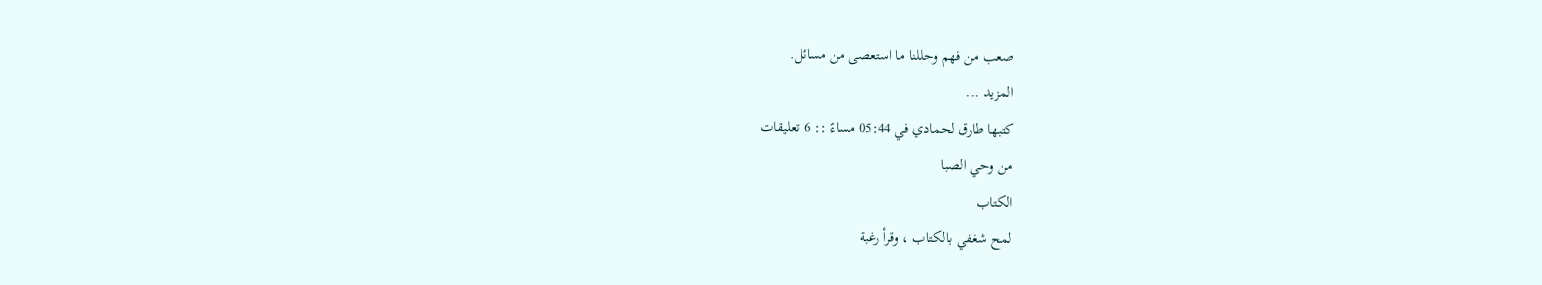صعب من فهم وحللنا ما استعصى من مسائل.
المزيد ...
كتبها طارق لحمادي في 05:44 مساءً :: 6 تعليقات
من وحي الصبا
الكتاب
لمح شغفي بالكتاب ، وقرأ رغبة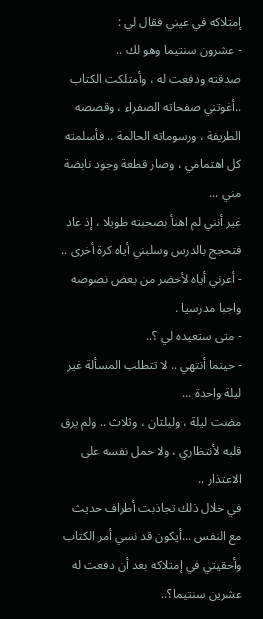إمتلاكه في عيني فقال لي :
- عشرون سنتيما وهو لك ..
صدقته ودفعت له ، وأمتلكت الكتاب ..أغوتني صفحاته الصفراء ، وقصصه الطريفة ، ورسوماته الحالمة .. فأسلمته كل اهتمامي ، وصار قطعة وجود نابضة مني ...
غير أنني لم اهنأ بصحبته طويلا ، إذ عاد فتحجج بالدرس وسلبني أياه كرة أخرى ..
- أعرني أياه لأحضر من بعض نصوصه واجبا مدرسيا .
- متى ستعيده لي ؟..
- حينما أنتهي .. لا تتطلب المسألة غير ليلة واحدة ...
مضت ليلة ، وليلتان ، وثلاث .. ولم يرق قلبه لأنتظاري ، ولا حمل نفسه على الاعتذار ..
في خلال ذلك تجاذبت أطراف حديث مع النفس ...أيكون قد نسي أمر الكتاب وأحقيتي في إمتلاكه بعد أن دفعت له عشرين سنتيما؟..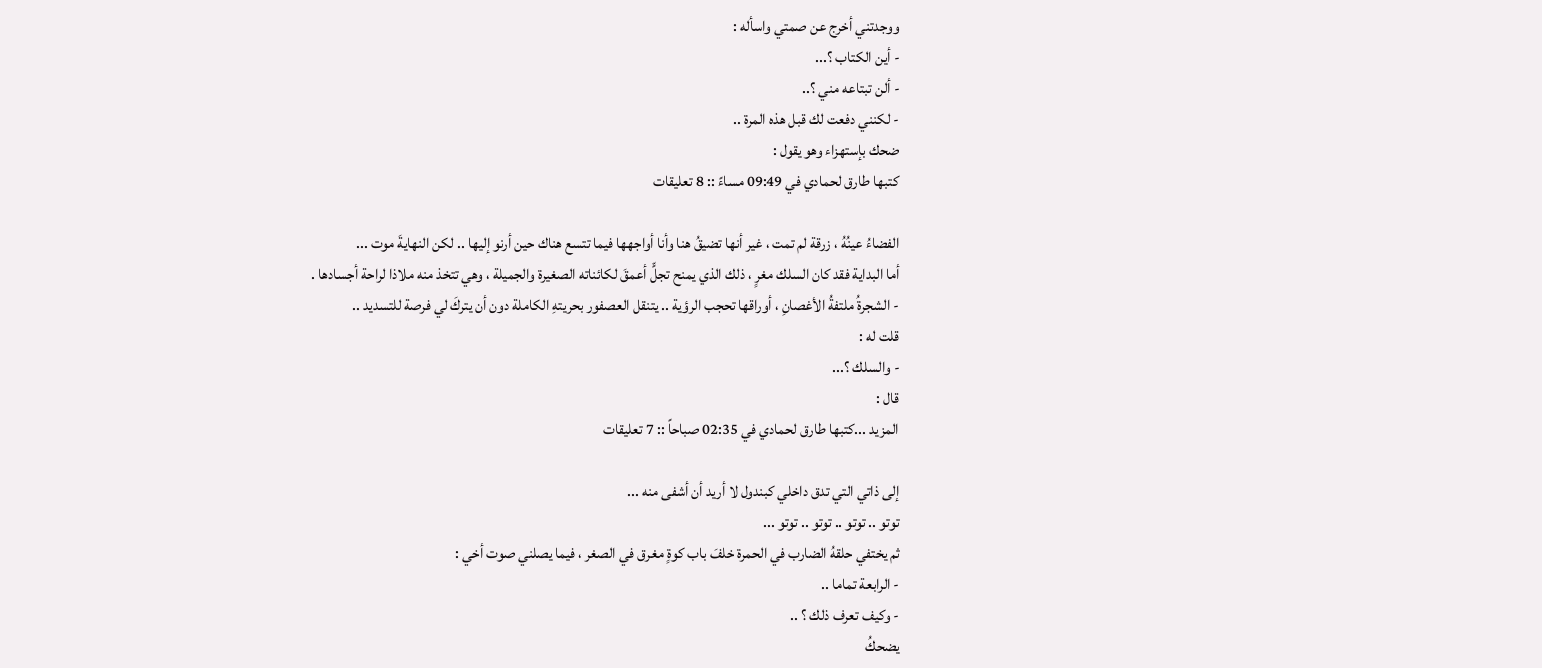ووجدتني أخرج عن صمتي واسأله :
- أين الكتاب ؟...
- ألن تبتاعه مني ؟..
- لكنني دفعت لك قبل هذه المرة ..
ضحك بإستهزاء وهو يقول :
كتبها طارق لحمادي في 09:49 مساءً :: 8 تعليقات

الفضاءُ عينُهُ ، زرقة لم تمت ، غير أنها تضيقُ هنا وأنا أواجهها فيما تتسع هناك حين أرنو إليها .. لكن النهايةَ موت ...
أما البداية فقد كان السلك مغرٍ ، ذلك الذي يمنح تجلٍّ أعمقَ لكائناته الصغيرة والجميلة ، وهي تتخذ منه ملاذا لراحة أجسادها .
- الشجرةُ ملتفةُ الأغصانِ ، أوراقها تحجب الرؤية .. يتنقل العصفور بحريتهِ الكاملة دون أن يتركَ لي فرصة للتسديد ..
قلت له :
- والسلك ؟...
قال :
المزيد ...كتبها طارق لحمادي في 02:35 صباحاً :: 7 تعليقات

إلى ذاتي التي تدق داخلي كبندول لا أريد أن أشفى منه ...
توتو .. توتو .. توتو .. توتو ...
ثم يختفي حلقهُ الضارب في الحمرة خلفَ باب كوةٍ مغرق في الصغر ، فيما يصلني صوت أخي :
- الرابعة تماما ..
- وكيف تعرف ذلك ؟ ..
يضحكُ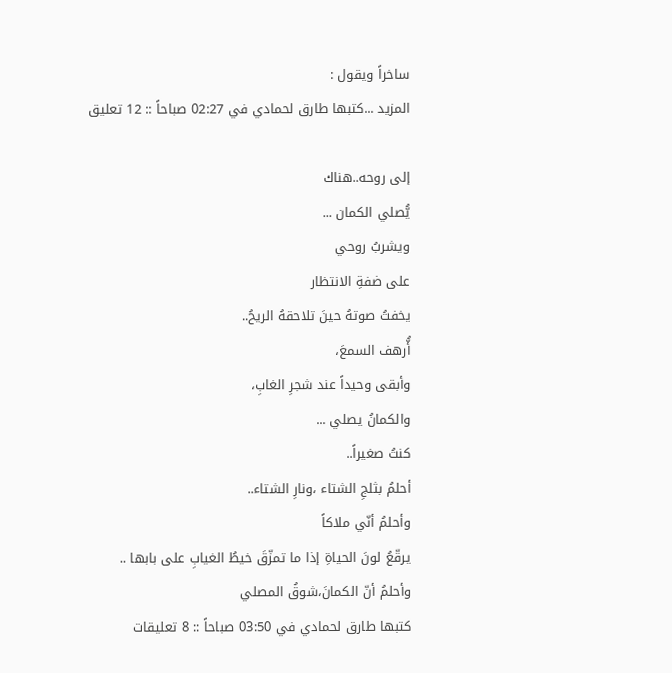ساخراً ويقول :
المزيد ...كتبها طارق لحمادي في 02:27 صباحاً :: 12 تعليق

إلى روحه..هناك
يُّصلي الكمان ...
ويشربُ روحي
على ضفةِ الانتظار
يخفتُ صوتهُ حينَ تلاحقهُ الريحُ..
أُّرهف السمعَ،
وأبقى وحيداً عند شجرِ الغابِ،
والكمانُ يصلي ...
كنتُ صغيراً..
أحلمُ بثلجِ الشتاء ،ونارِ الشتاء..
وأحلمُ أنّي ملاكاً
يرقّعُ لونَ الحياةِ إذا ما تمزّقَ خيطُ الغيابِ على بابها ..
وأحلمُ أنّ الكمانَ،شوقُ المصلي
كتبها طارق لحمادي في 03:50 صباحاً :: 8 تعليقات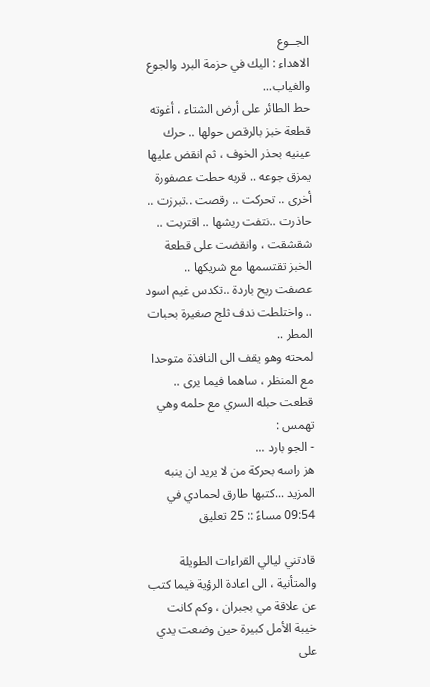الجــوع
الاهداء : اليك في حزمة البرد والجوع والغياب...
حط الطائر على أرض الشتاء ، أغوته قطعة خبز بالرقص حولها .. حرك عينيه بحذر الخوف ، ثم انقض عليها يمزق جوعه .. قربه حطت عصفورة أخرى .. تحركت .. رقصت ..تبرزت .. حاذرت ..نتفت ريشها .. اقتربت .. شقشقت ، وانقضت على قطعة الخبز تقتسمها مع شريكها ..
عصفت ريح باردة ..تكدس غيم اسود .. واختلطت ندف ثلج صغيرة بحبات المطر ..
لمحته وهو يقف الى النافذة متوحدا مع المنظر ، ساهما فيما يرى .. قطعت حبله السري مع حلمه وهي تهمس :
- الجو بارد ...
هز راسه بحركة من لا يريد ان ينبه
المزيد ...كتبها طارق لحمادي في 09:54 مساءً :: 25 تعليق

قادتني ليالي القراءات الطويلة والمتأنية ، الى اعادة الرؤية فيما كتب عن علاقة مي بجبران ، وكم كانت خيبة الأمل كبيرة حين وضعت يدي على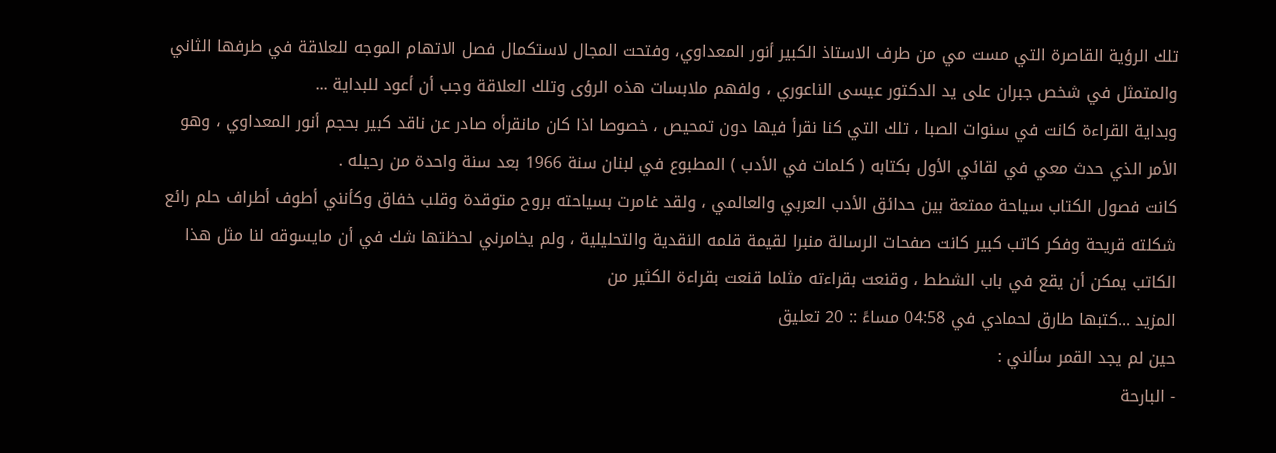تلك الرؤية القاصرة التي مست مي من طرف الاستاذ الكبير أنور المعداوي، وفتحت المجال لاستكمال فصل الاتهام الموجه للعلاقة في طرفها الثاني والمتمثل في شخص جبران على يد الدكتور عيسى الناعوري ، ولفهم ملابسات هذه الرؤى وتلك العلاقة وجب أن أعود للبداية ...
وبداية القراءة كانت في سنوات الصبا ، تلك التي كنا نقرأ فيها دون تمحيص ، خصوصا اذا كان مانقرأه صادر عن ناقد كبير بحجم أنور المعداوي ، وهو الأمر الذي حدث معي في لقائي الأول بكتابه ( كلمات في الأدب ) المطبوع في لبنان سنة 1966 بعد سنة واحدة من رحيله .
كانت فصول الكتاب سياحة ممتعة بين حدائق الأدب العربي والعالمي ، ولقد غامرت بسياحته بروح متوقدة وقلب خفاق وكأنني أطوف أطراف حلم رائع شكلته قريحة وفكر كاتب كبير كانت صفحات الرسالة منبرا لقيمة قلمه النقدية والتحليلية ، ولم يخامرني لحظتها شك في أن مايسوقه لنا مثل هذا الكاتب يمكن أن يقع في باب الشطط ، وقنعت بقراءته مثلما قنعت بقراءة الكثير من
المزيد ...كتبها طارق لحمادي في 04:58 مساءً :: 20 تعليق
حين لم يجد القمر سألني :
- البارحة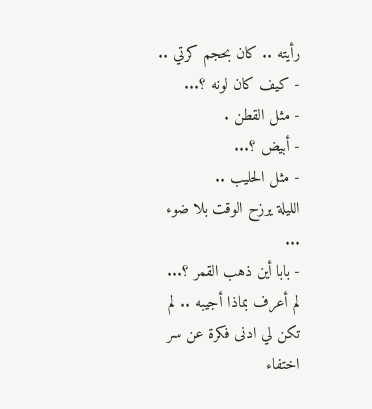رأيته .. كان بحجم كرتي ..
- كيف كان لونه ؟...
- مثل القطن .
- أبيض ؟...
- مثل الحليب ..
الليلة يرزح الوقت بلا ضوء ...
- بابا أين ذهب القمر ؟...
لم أعرف بماذا أجيبه .. لم تكن لي ادنى فكرة عن سر اختفاء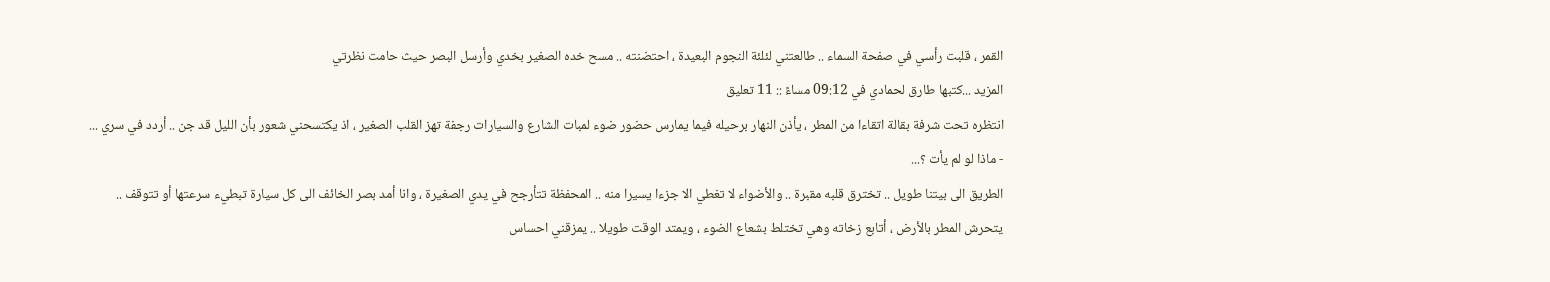القمر ، قلبت رأسي في صفحة السماء .. طالعتني لئلئة النجوم البعيدة ، احتضنته .. مسح خده الصغير بخدي وأرسل البصر حيث حامت نظرتي
المزيد ...كتبها طارق لحمادي في 09:12 مساءً :: 11 تعليق
انتظره تحت شرفة بقالة اتقاءا من المطر ، يأذن النهار برحيله فيما يمارس حضور ضوء لمبات الشارع والسيارات رجفة تهز القلب الصغير ، اذ يكتسحني شعور بأن الليل قد جن .. أردد في سري ...
- ماذا لو لم يأت ؟...
الطريق الى بيتنا طويل .. تخترق قلبه مقبرة .. والأضواء لا تغطي الا جزءا يسيرا منه .. المحفظة تتأرجح في يدي الصغيرة ، وانا أمد بصر الخائف الى كل سيارة تبطيء سرعتها أو تتوقف ..
يتحرش المطر بالأرض ، أتابع زخاته وهي تختلط بشعاع الضوء ، ويمتد الوقت طويلا .. يمزقني احساس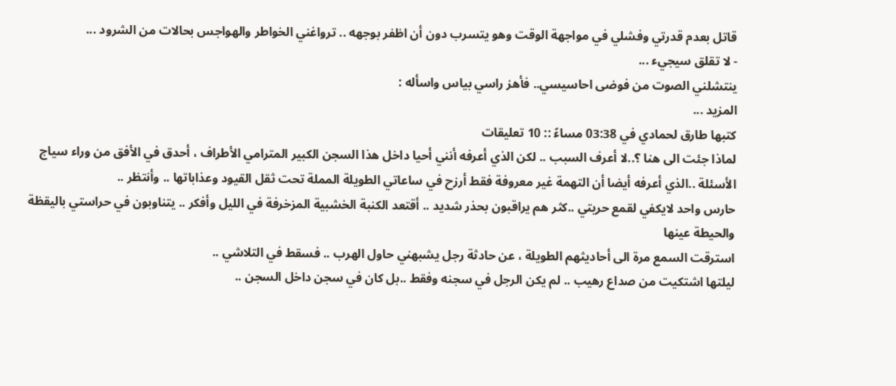قاتل بعدم قدرتي وفشلي في مواجهة الوقت وهو يتسرب دون أن اظفر بوجهه .. ترواغني الخواطر والهواجس بحالات من الشرود ...
- لا تقلق سيجيء ...
ينتشلني الصوت من فوضى احاسيسي.. فأهز راسي بياس واسأله :
المزيد ...
كتبها طارق لحمادي في 03:38 مساءً :: 10 تعليقات
لماذا جئت الى هنا ؟..لا أعرف السبب .. لكن الذي أعرفه أنني أحيا داخل هذا السجن الكبير المترامي الأطراف ، أحدق في الأفق من وراء سياج الأسئلة ..الذي أعرفه أيضا أن التهمة غير معروفة فقط أرزح في ساعاتي الطويلة المملة تحت ثقل القيود وعذاباتها .. وأنتظر ..
حارس واحد لايكفي لقمع حريتي ..كثر هم يراقبون بحذر شديد .. أقتعد الكنبة الخشبية المزخرفة في الليل وأفكر .. يتناوبون في حراستي باليقظة والحيطة عينها
استرقت السمع مرة الى أحاديثهم الطويلة ، عن حادثة رجل يشبهني حاول الهرب .. فسقط في التلاشي ..
ليلتها اشتكيت من صداع رهيب .. لم يكن الرجل في سجنه وفقط ..بل كان في سجن داخل السجن ..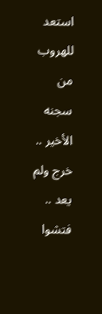استعد للهروب من سجنه الأخير .. خرج ولم يعد .. فتشوا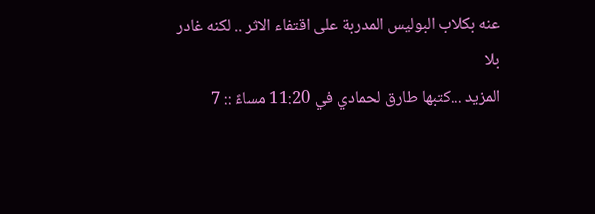عنه بكلاب البوليس المدربة على اقتفاء الاثر .. لكنه غادر بلا
المزيد ...كتبها طارق لحمادي في 11:20 مساءً :: 7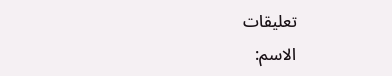تعليقات
الاسم: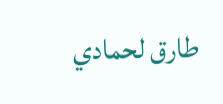طارق لحمادي